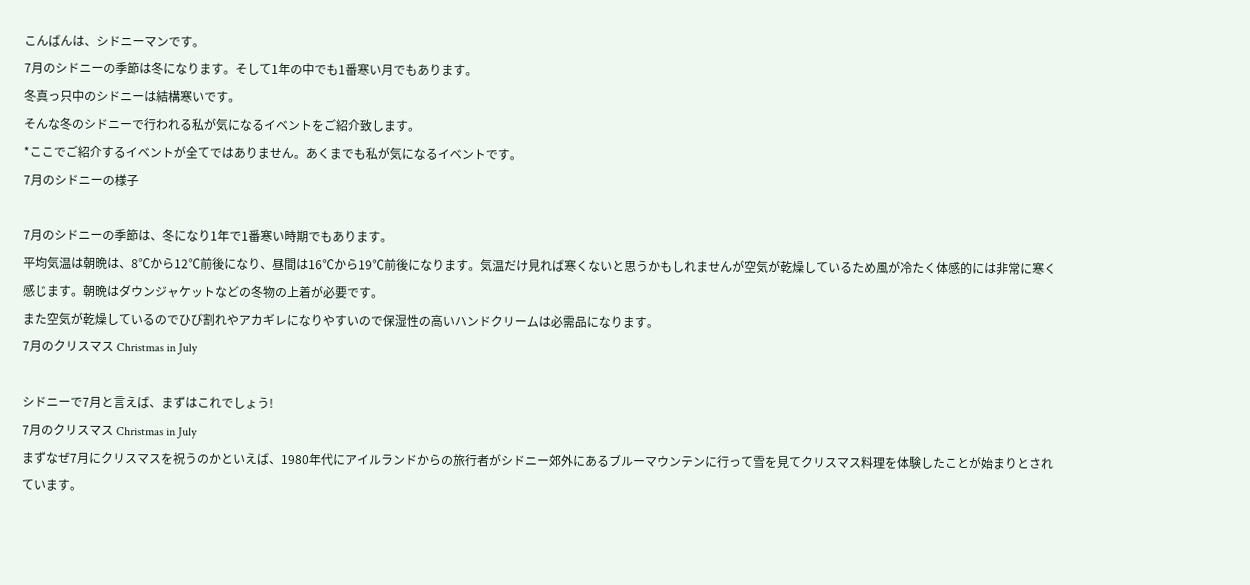こんばんは、シドニーマンです。
7月のシドニーの季節は冬になります。そして1年の中でも1番寒い月でもあります。
冬真っ只中のシドニーは結構寒いです。
そんな冬のシドニーで行われる私が気になるイベントをご紹介致します。
*ここでご紹介するイベントが全てではありません。あくまでも私が気になるイベントです。
7月のシドニーの様子

7月のシドニーの季節は、冬になり1年で1番寒い時期でもあります。
平均気温は朝晩は、8℃から12℃前後になり、昼間は16℃から19℃前後になります。気温だけ見れば寒くないと思うかもしれませんが空気が乾燥しているため風が冷たく体感的には非常に寒く感じます。朝晩はダウンジャケットなどの冬物の上着が必要です。
また空気が乾燥しているのでひび割れやアカギレになりやすいので保湿性の高いハンドクリームは必需品になります。
7月のクリスマス Christmas in July

シドニーで7月と言えば、まずはこれでしょう!
7月のクリスマス Christmas in July
まずなぜ7月にクリスマスを祝うのかといえば、1980年代にアイルランドからの旅行者がシドニー郊外にあるブルーマウンテンに行って雪を見てクリスマス料理を体験したことが始まりとされています。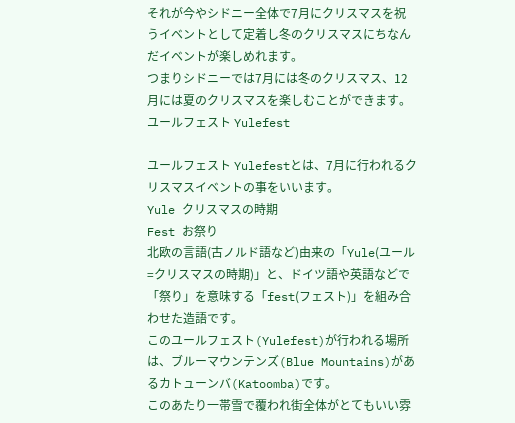それが今やシドニー全体で7月にクリスマスを祝うイベントとして定着し冬のクリスマスにちなんだイベントが楽しめれます。
つまりシドニーでは7月には冬のクリスマス、12月には夏のクリスマスを楽しむことができます。
ユールフェスト Yulefest

ユールフェスト Yulefestとは、7月に行われるクリスマスイベントの事をいいます。
Yule クリスマスの時期
Fest お祭り
北欧の言語(古ノルド語など)由来の「Yule(ユール=クリスマスの時期)」と、ドイツ語や英語などで「祭り」を意味する「fest(フェスト)」を組み合わせた造語です。
このユールフェスト(Yulefest)が行われる場所は、ブルーマウンテンズ(Blue Mountains)があるカトューンバ(Katoomba)です。
このあたり一帯雪で覆われ街全体がとてもいい雰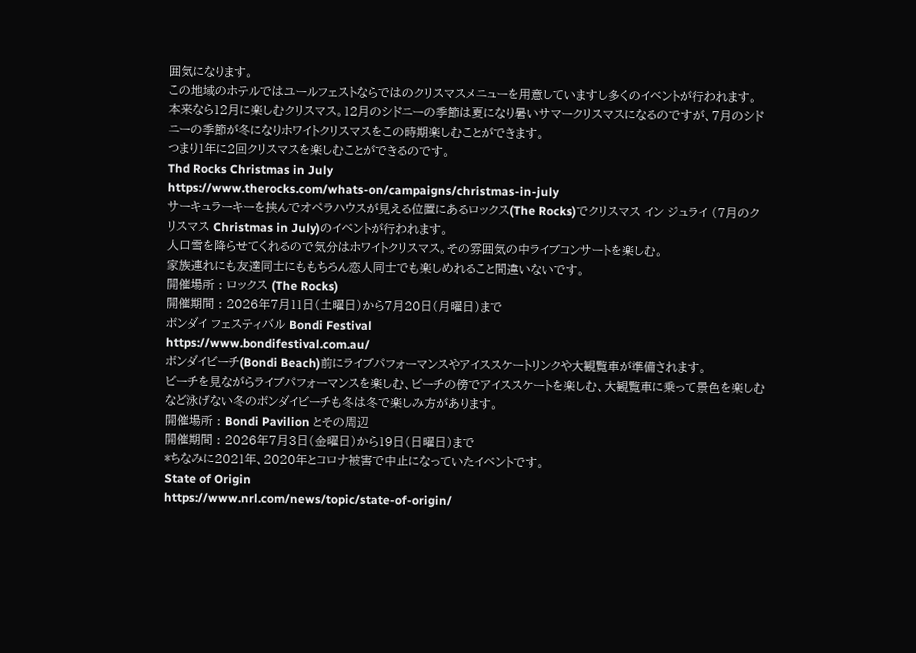囲気になります。
この地域のホテルではユールフェストならではのクリスマスメニューを用意していますし多くのイベントが行われます。
本来なら12月に楽しむクリスマス。12月のシドニーの季節は夏になり暑いサマークリスマスになるのですが、7月のシドニーの季節が冬になりホワイトクリスマスをこの時期楽しむことができます。
つまり1年に2回クリスマスを楽しむことができるのです。
Thd Rocks Christmas in July
https://www.therocks.com/whats-on/campaigns/christmas-in-july
サーキュラーキーを挟んでオペラハウスが見える位置にあるロックス(The Rocks)でクリスマス イン ジュライ (7月のクリスマス Christmas in July)のイベントが行われます。
人口雪を降らせてくれるので気分はホワイトクリスマス。その雰囲気の中ライブコンサートを楽しむ。
家族連れにも友達同士にももちろん恋人同士でも楽しめれること間違いないです。
開催場所 : ロックス (The Rocks)
開催期間 : 2026年7月11日(土曜日)から7月20日(月曜日)まで
ボンダイ フェスティバル Bondi Festival
https://www.bondifestival.com.au/
ボンダイビーチ(Bondi Beach)前にライブパフォーマンスやアイススケートリンクや大観覧車が準備されます。
ビーチを見ながらライブパフォーマンスを楽しむ、ビーチの傍でアイススケートを楽しむ、大観覧車に乗って景色を楽しむなど泳げない冬のボンダイビーチも冬は冬で楽しみ方があります。
開催場所 : Bondi Pavilion とその周辺
開催期間 : 2026年7月3日(金曜日)から19日(日曜日)まで
*ちなみに2021年、2020年とコロナ被害で中止になっていたイベントです。
State of Origin
https://www.nrl.com/news/topic/state-of-origin/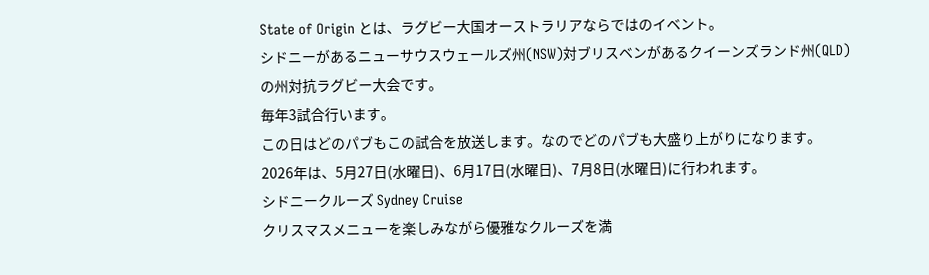State of Origin とは、ラグビー大国オーストラリアならではのイベント。
シドニーがあるニューサウスウェールズ州(NSW)対ブリスベンがあるクイーンズランド州(QLD)の州対抗ラグビー大会です。
毎年3試合行います。
この日はどのパブもこの試合を放送します。なのでどのパブも大盛り上がりになります。
2026年は、5月27日(水曜日)、6月17日(水曜日)、7月8日(水曜日)に行われます。
シドニークルーズ Sydney Cruise
クリスマスメニューを楽しみながら優雅なクルーズを満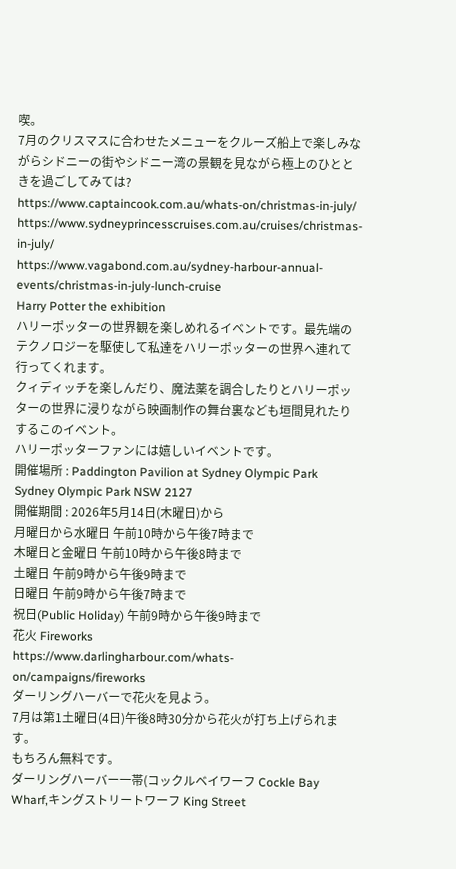喫。
7月のクリスマスに合わせたメニューをクルーズ船上で楽しみながらシドニーの街やシドニー湾の景観を見ながら極上のひとときを過ごしてみては?
https://www.captaincook.com.au/whats-on/christmas-in-july/
https://www.sydneyprincesscruises.com.au/cruises/christmas-in-july/
https://www.vagabond.com.au/sydney-harbour-annual-events/christmas-in-july-lunch-cruise
Harry Potter the exhibition
ハリーポッターの世界観を楽しめれるイベントです。最先端のテクノロジーを駆使して私達をハリーポッターの世界へ連れて行ってくれます。
クィディッチを楽しんだり、魔法薬を調合したりとハリーポッターの世界に浸りながら映画制作の舞台裏なども垣間見れたりするこのイベント。
ハリーポッターファンには嬉しいイベントです。
開催場所 : Paddington Pavilion at Sydney Olympic Park
Sydney Olympic Park NSW 2127
開催期間 : 2026年5月14日(木曜日)から
月曜日から水曜日 午前10時から午後7時まで
木曜日と金曜日 午前10時から午後8時まで
土曜日 午前9時から午後9時まで
日曜日 午前9時から午後7時まで
祝日(Public Holiday) 午前9時から午後9時まで
花火 Fireworks
https://www.darlingharbour.com/whats-on/campaigns/fireworks
ダーリングハーバーで花火を見よう。
7月は第1土曜日(4日)午後8時30分から花火が打ち上げられます。
もちろん無料です。
ダーリングハーバー一帯(コックルベイワーフ Cockle Bay Wharf,キングストリートワーフ King Street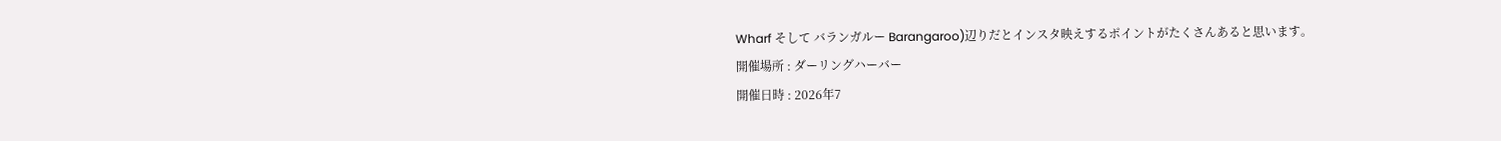Wharf そして バランガルー Barangaroo)辺りだとインスタ映えするポイントがたくさんあると思います。
開催場所 : ダーリングハーバー
開催日時 : 2026年7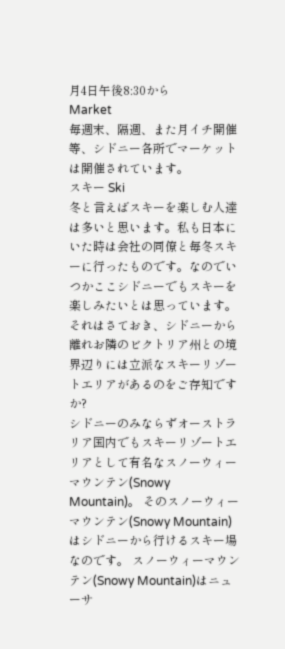月4日午後8:30から
Market
毎週末、隔週、また月イチ開催等、シドニー各所でマーケットは開催されています。
スキー Ski
冬と言えばスキーを楽しむ人達は多いと思います。私も日本にいた時は会社の同僚と毎冬スキーに行ったものです。なのでいつかここシドニーでもスキーを楽しみたいとは思っています。
それはさておき、シドニーから離れお隣のビクトリア州との境界辺りには立派なスキーリゾートエリアがあるのをご存知ですか?
シドニーのみならずオーストラリア国内でもスキーリゾートエリアとして有名なスノーウィーマウンテン(Snowy Mountain)。 そのスノーウィーマウンテン(Snowy Mountain)はシドニーから行けるスキー場なのです。 スノーウィーマウンテン(Snowy Mountain)はニューサ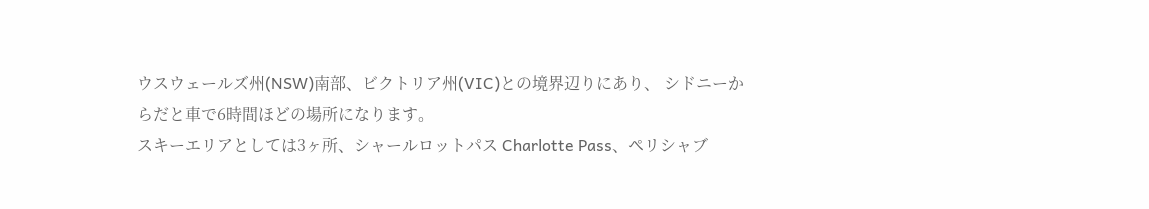ウスウェールズ州(NSW)南部、ビクトリア州(VIC)との境界辺りにあり、 シドニーからだと車で6時間ほどの場所になります。
スキーエリアとしては3ヶ所、シャールロットパス Charlotte Pass、ペリシャブ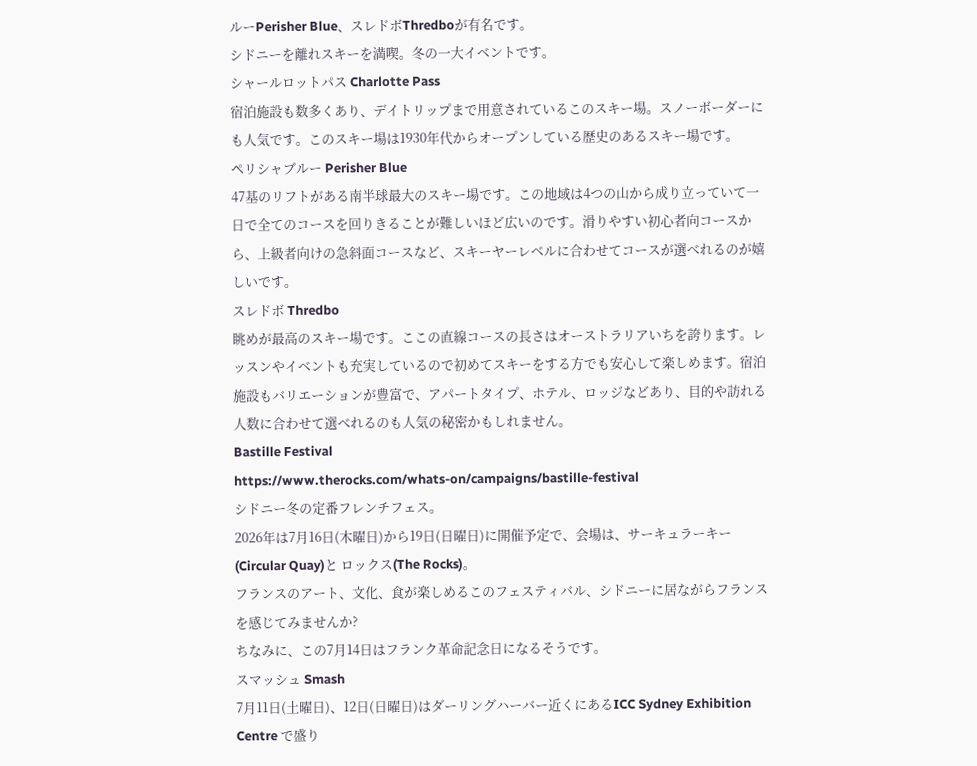ルーPerisher Blue、スレドボThredboが有名です。
シドニーを離れスキーを満喫。冬の一大イベントです。
シャールロットパス Charlotte Pass
宿泊施設も数多くあり、デイトリップまで用意されているこのスキー場。スノーボーダーにも人気です。このスキー場は1930年代からオープンしている歴史のあるスキー場です。
ペリシャブルー Perisher Blue
47基のリフトがある南半球最大のスキー場です。この地域は4つの山から成り立っていて一日で全てのコースを回りきることが難しいほど広いのです。滑りやすい初心者向コースから、上級者向けの急斜面コースなど、スキーヤーレベルに合わせてコースが選べれるのが嬉しいです。
スレドボ Thredbo
眺めが最高のスキー場です。ここの直線コースの長さはオーストラリアいちを誇ります。レッスンやイベントも充実しているので初めてスキーをする方でも安心して楽しめます。宿泊施設もバリエーションが豊富で、アパートタイプ、ホテル、ロッジなどあり、目的や訪れる人数に合わせて選べれるのも人気の秘密かもしれません。
Bastille Festival
https://www.therocks.com/whats-on/campaigns/bastille-festival
シドニー冬の定番フレンチフェス。
2026年は7月16日(木曜日)から19日(日曜日)に開催予定で、会場は、サーキュラーキー(Circular Quay)と ロックス(The Rocks)。
フランスのアート、文化、食が楽しめるこのフェスティバル、シドニーに居ながらフランスを感じてみませんか?
ちなみに、この7月14日はフランク革命記念日になるそうです。
スマッシュ Smash
7月11日(土曜日)、12日(日曜日)はダーリングハーバー近くにあるICC Sydney Exhibition Centre で盛り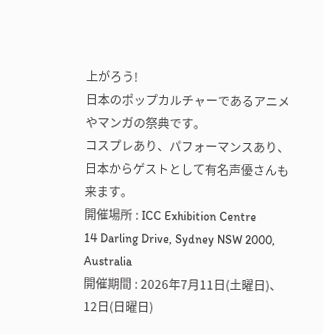上がろう!
日本のポップカルチャーであるアニメやマンガの祭典です。
コスプレあり、パフォーマンスあり、日本からゲストとして有名声優さんも来ます。
開催場所 : ICC Exhibition Centre
14 Darling Drive, Sydney NSW 2000, Australia
開催期間 : 2026年7月11日(土曜日)、12日(日曜日)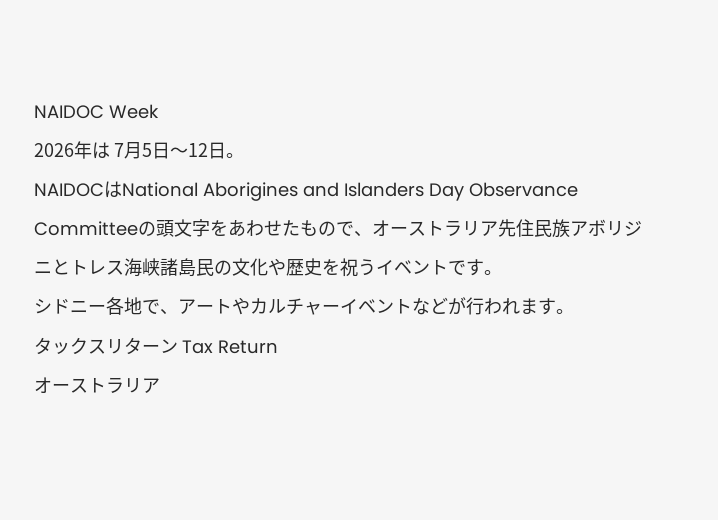NAIDOC Week
2026年は 7月5日〜12日。
NAIDOCはNational Aborigines and Islanders Day Observance Committeeの頭文字をあわせたもので、オーストラリア先住民族アボリジニとトレス海峡諸島民の文化や歴史を祝うイベントです。
シドニー各地で、アートやカルチャーイベントなどが行われます。
タックスリターン Tax Return
オーストラリア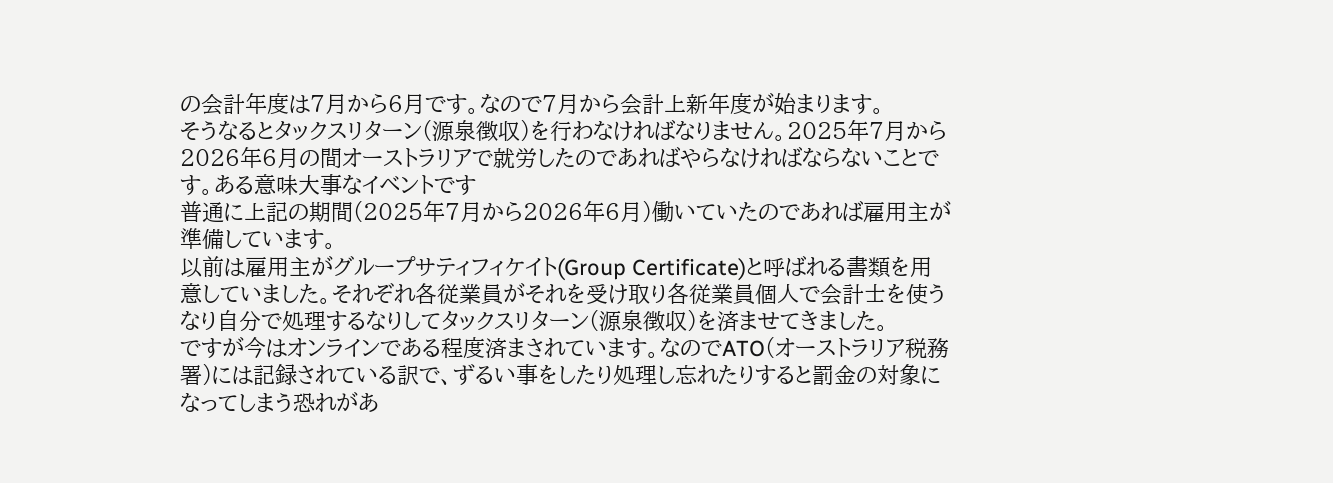の会計年度は7月から6月です。なので7月から会計上新年度が始まります。
そうなるとタックスリターン(源泉徴収)を行わなければなりません。2025年7月から2026年6月の間オーストラリアで就労したのであればやらなければならないことです。ある意味大事なイベントです
普通に上記の期間(2025年7月から2026年6月)働いていたのであれば雇用主が準備しています。
以前は雇用主がグループサティフィケイト(Group Certificate)と呼ばれる書類を用意していました。それぞれ各従業員がそれを受け取り各従業員個人で会計士を使うなり自分で処理するなりしてタックスリターン(源泉徴収)を済ませてきました。
ですが今はオンラインである程度済まされています。なのでATO(オーストラリア税務署)には記録されている訳で、ずるい事をしたり処理し忘れたりすると罰金の対象になってしまう恐れがあ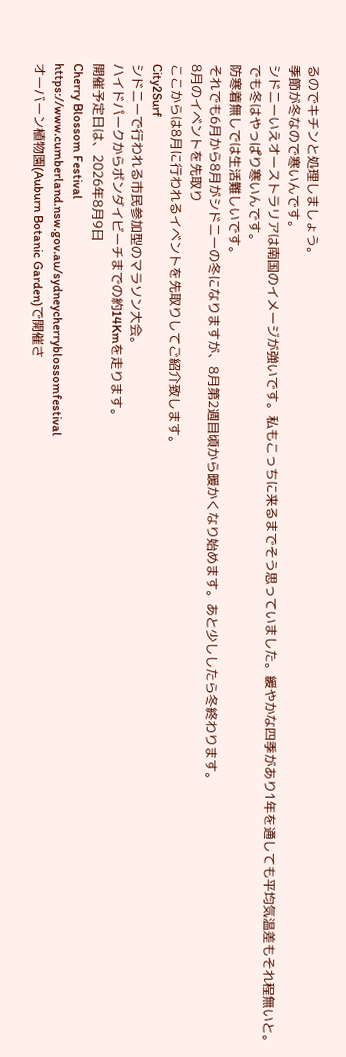るのでキチンと処理しましょう。
季節が冬なので寒いんです。
シドニーいえオーストラリアは南国のイメージが強いです。私もこっちに来るまでそう思っていました。緩やかな四季があり1年を通しても平均気温差もそれ程無いと。
でも冬はやっぱり寒いんです。
防寒着無しでは生活難しいです。
それでも6月から8月がシドニーの冬になりますが、8月第2週目頃から暖かくなり始めます。あと少ししたら冬終わります。
8月のイベントを先取り
ここからは8月に行われるイベントを先取りしてご紹介致します。
City2Surf
シドニーで行われる市民参加型のマラソン大会。
ハイドパークからボンダイビーチまでの約14Kmを走ります。
開催予定日は、2026年8月9日
Cherry Blossom Festival
https://www.cumberland.nsw.gov.au/sydneycherryblossomfestival
オーバーン植物園(Auburn Botanic Garden)で開催さ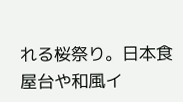れる桜祭り。日本食屋台や和風イ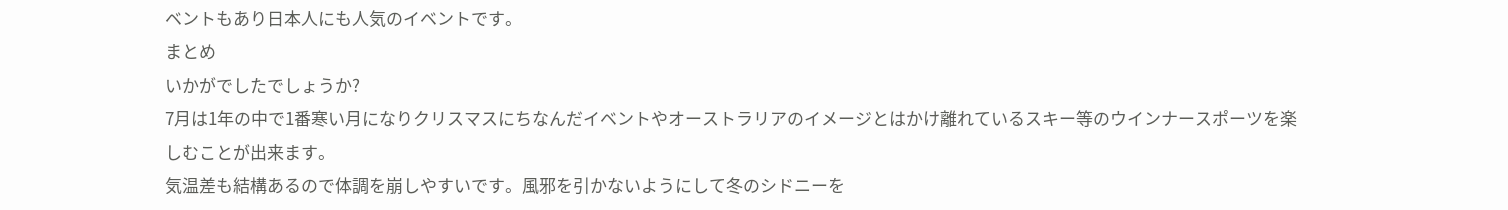ベントもあり日本人にも人気のイベントです。
まとめ
いかがでしたでしょうか?
7月は1年の中で1番寒い月になりクリスマスにちなんだイベントやオーストラリアのイメージとはかけ離れているスキー等のウインナースポーツを楽しむことが出来ます。
気温差も結構あるので体調を崩しやすいです。風邪を引かないようにして冬のシドニーを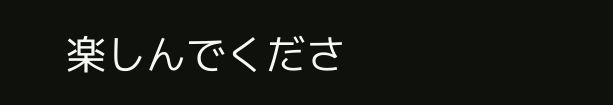楽しんでくださ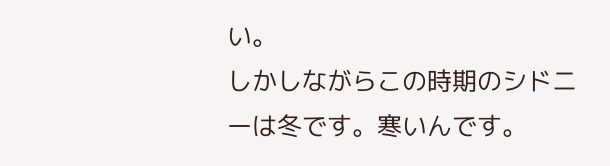い。
しかしながらこの時期のシドニーは冬です。寒いんです。